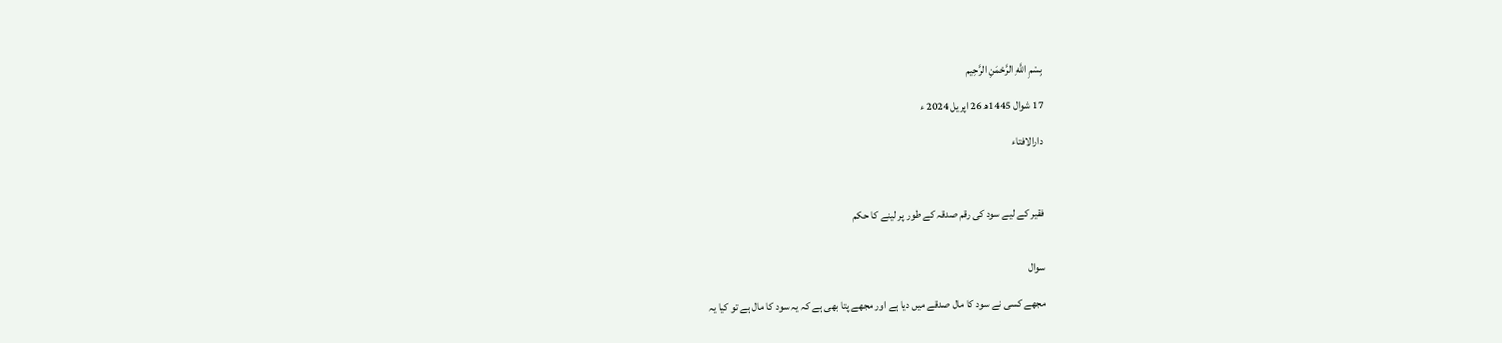بِسْمِ اللَّهِ الرَّحْمَنِ الرَّحِيم

17 شوال 1445ھ 26 اپریل 2024 ء

دارالافتاء



فقیر کے لیے سود کی رقم صدقہ کے طور پر لینے کا حکم


سوال

مجھے کسی نے سود کا مال صدقے میں دیا ہے اور مجھے پتا بھی ہے کہ یہ سود کا مال ہے تو کیا یہ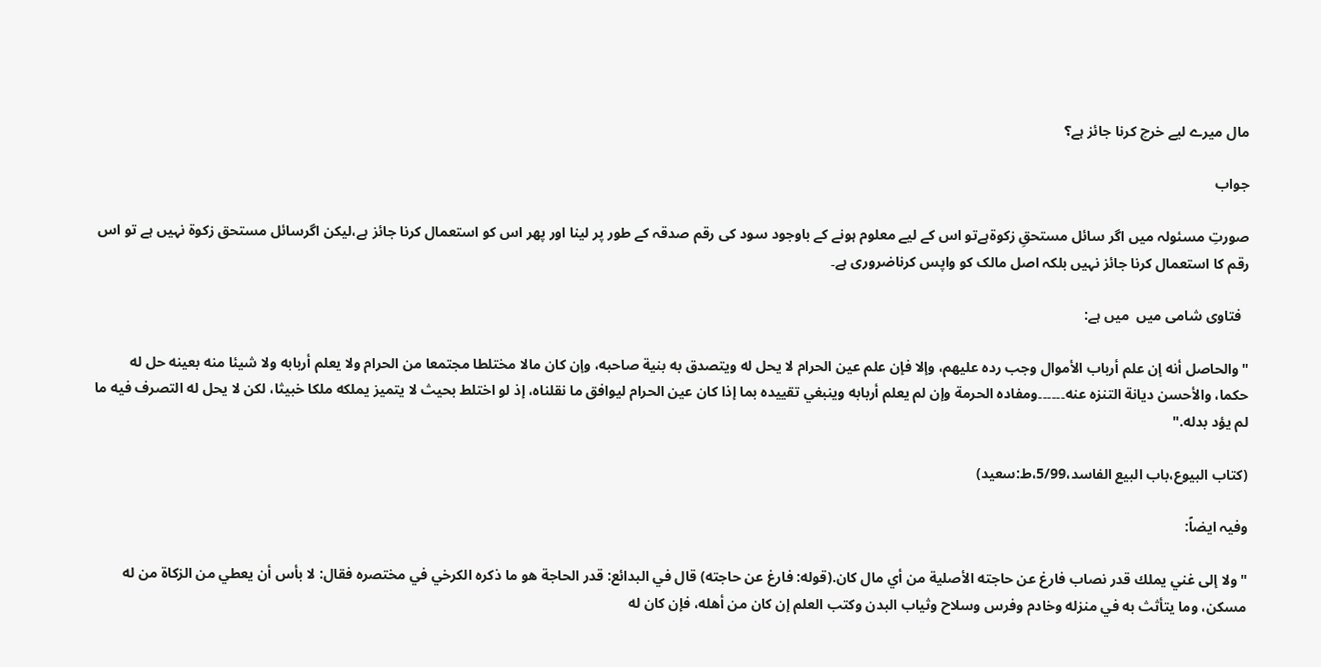مال میرے لیے خرچ کرنا جائز ہے؟

جواب

صورتِ مسئولہ میں اگر سائل مستحقِ زکوۃہےتو اس کے لیے معلوم ہونے کے باوجود سود کی رقم صدقہ کے طور پر لینا اور پھر اس کو استعمال کرنا جائز ہے،لیکن اگرسائل مستحق زکوۃ نہیں ہے تو اس رقم کا استعمال کرنا جائز نہیں بلکہ اصل مالک کو واپس کرناضروری ہے۔

  فتاوی شامی میں  میں ہے:

"والحاصل أنه إن علم ‌أرباب ‌الأموال وجب رده عليهم، وإلا فإن علم عين الحرام لا يحل له ويتصدق به بنية صاحبه، وإن كان مالا مختلطا مجتمعا من الحرام ولا يعلم أربابه ولا شيئا منه بعينه حل له حكما، والأحسن ديانة التنزه عنه۔۔۔۔۔۔ومفاده الحرمة وإن لم يعلم أربابه وينبغي تقييده بما إذا كان عين الحرام ليوافق ما نقلناه، إذ لو اختلط بحيث لا يتميز يملكه ملكا خبيثا، لكن لا يحل له التصرف فيه ما لم يؤد بدله."

(کتاب البیوع،باب البیع الفاسد،5/99،ط:سعید)

وفیہ ایضاً:

"ولا إلى غني يملك قدر نصاب فارغ عن حاجته الأصلية من أي مال كان.(قوله: فارغ عن حاجته) قال في البدائع: قدر الحاجة هو ما ذكره الكرخي في مختصره فقال: لا بأس أن يعطي من الزكاة من له مسكن، وما يتأثث به في منزله وخادم وفرس وسلاح وثياب البدن وكتب العلم إن كان من أهله، فإن كان له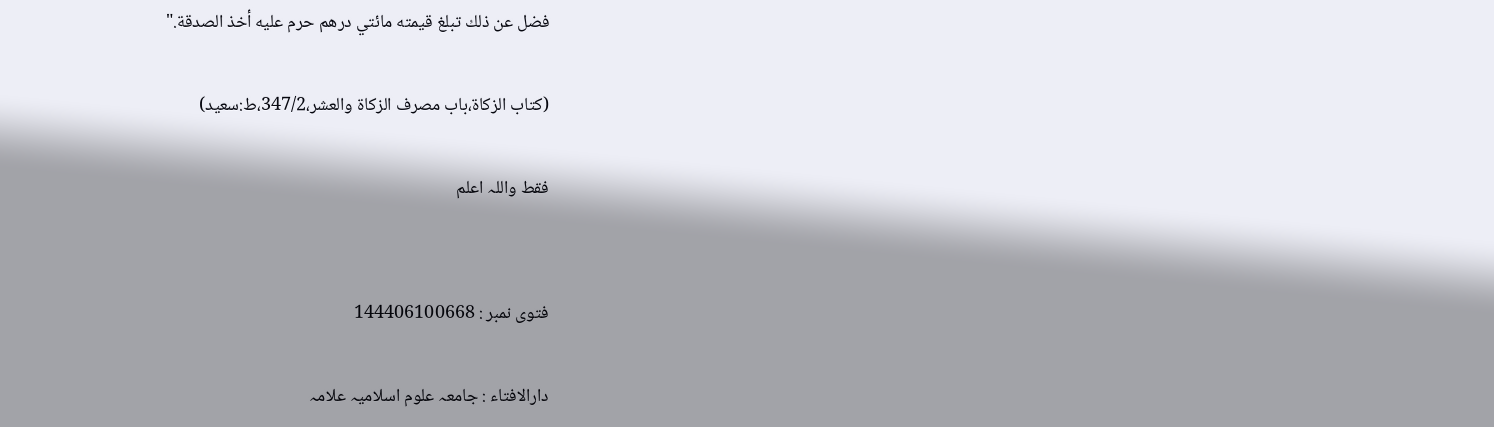فضل عن ذلك تبلغ قيمته مائتي درهم حرم عليه أخذ الصدقة."

(کتاب الزکاۃ،باب مصرف الزکاۃ والعشر،347/2،ط:سعید)

فقط واللہ اعلم


فتوی نمبر : 144406100668

دارالافتاء : جامعہ علوم اسلامیہ علامہ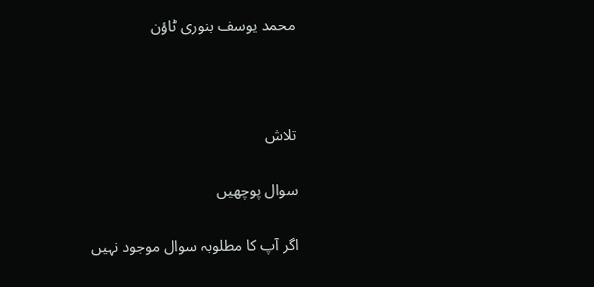محمد یوسف بنوری ٹاؤن



تلاش

سوال پوچھیں

اگر آپ کا مطلوبہ سوال موجود نہیں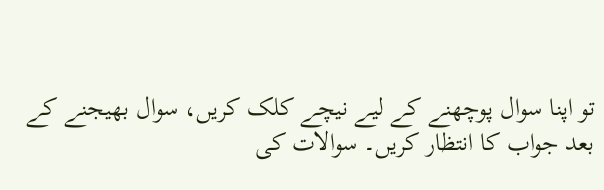تو اپنا سوال پوچھنے کے لیے نیچے کلک کریں، سوال بھیجنے کے بعد جواب کا انتظار کریں۔ سوالات کی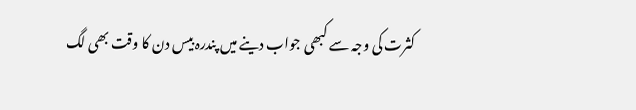کثرت کی وجہ سے کبھی جواب دینے میں پندرہ بیس دن کا وقت بھی لگ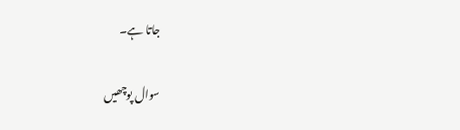جاتا ہے۔

سوال پوچھیں